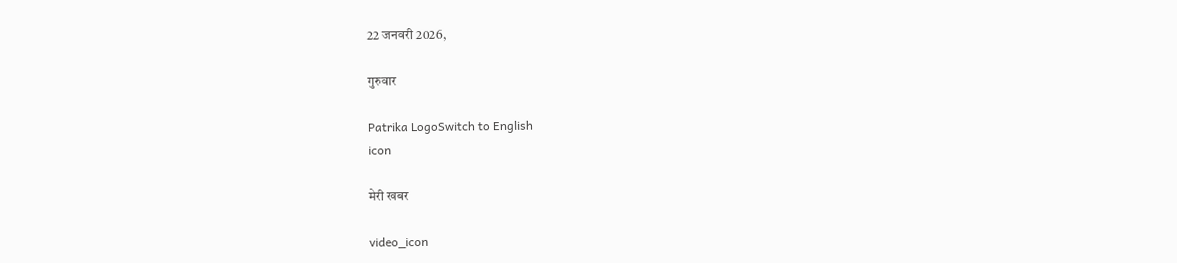22 जनवरी 2026,

गुरुवार

Patrika LogoSwitch to English
icon

मेरी खबर

video_icon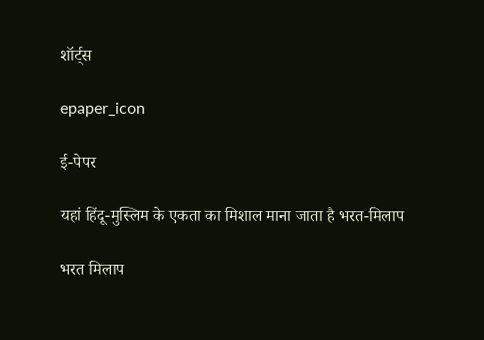शॉर्ट्स

epaper_icon

ई-पेपर

यहां हिंदू-मुस्लिम के एकता का मिशाल माना जाता है भरत-मिलाप

भरत मिलाप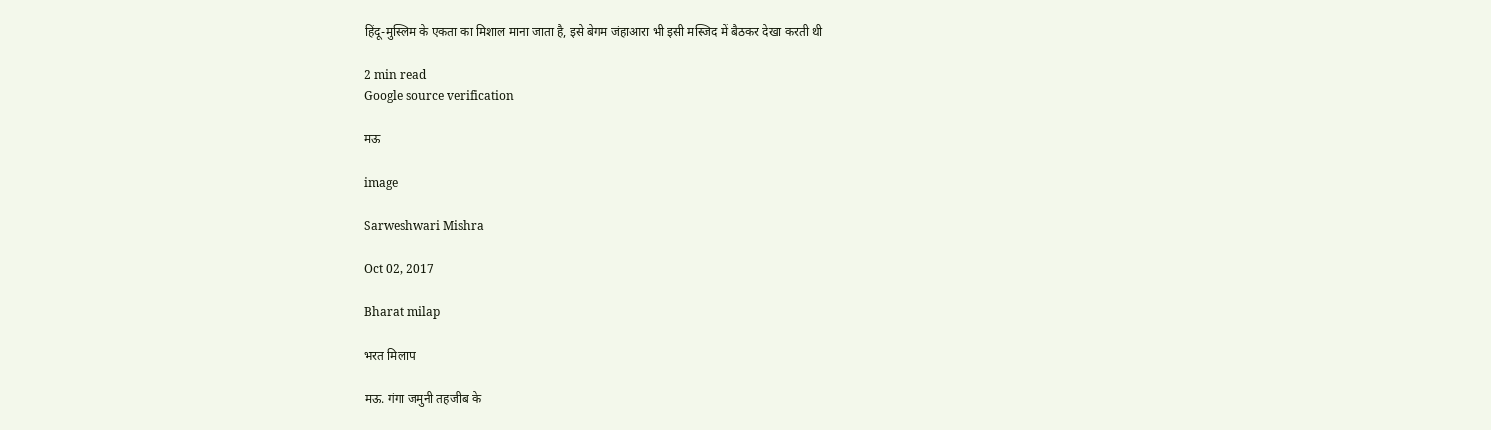हिंदू-मुस्लिम के एकता का मिशाल माना जाता है, इसे बेगम जंहाआरा भी इसी मस्जिद में बैठकर देखा करती थी

2 min read
Google source verification

मऊ

image

Sarweshwari Mishra

Oct 02, 2017

Bharat milap

भरत मिलाप

मऊ. गंगा जमुनी तहजीब के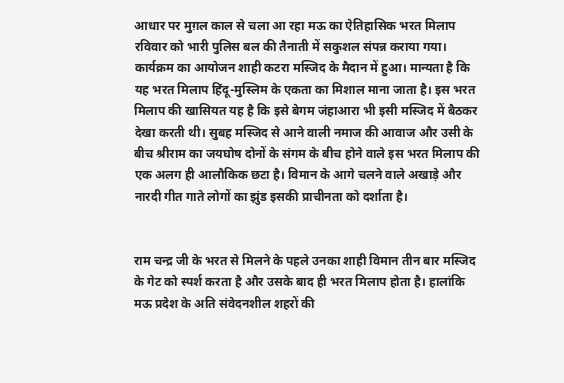आधार पर मुग़ल काल से चला आ रहा मऊ का ऐतिहासिक भरत मिलाप रविवार को भारी पुलिस बल की तैनाती में सकुशल संपन्न कराया गया। कार्यक्रम का आयोजन शाही कटरा मस्जिद के मैदान में हुआ। मान्यता है कि यह भरत मिलाप हिंदू-मुस्लिम के एकता का मिशाल माना जाता है। इस भरत मिलाप की खासियत यह है कि इसे बेगम जंहाआरा भी इसी मस्जिद में बैठकर देखा करती थी। सुबह मस्जिद से आने वाली नमाज की आवाज और उसी के बीच श्रीराम का जयघोष दोनों के संगम के बीच होने वाले इस भरत मिलाप की एक अलग ही आलौकिक छटा है। विमान के आगे चलने वाले अखाड़े और नारदी गीत गाते लोगों का झुंड इसकी प्राचीनता को दर्शाता है।


राम चन्द्र जी के भरत से मिलने के पहले उनका शाही विमान तीन बार मस्जिद के गेट को स्पर्श करता है और उसके बाद ही भरत मिलाप होता है। हालांकि मऊ प्रदेश के अति संवेदनशील शहरों की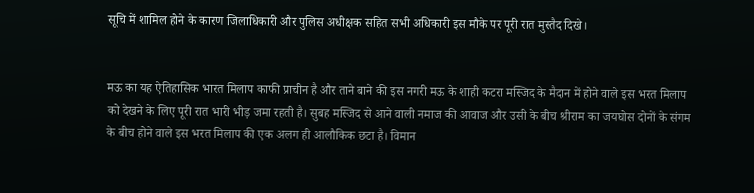सूचि में शामिल होने के कारण जिलाधिकारी और पुलिस अधीक्षक सहित सभी अधिकारी इस मौके पर पूरी रात मुस्तैद दिखे।


मऊ का यह ऐतिहासिक भारत मिलाप काफी प्राचीन है और ताने बाने की इस नगरी मऊ के शाही कटरा मस्जिद के मैदान में होने वाले इस भरत मिलाप को देखने के लिए पूरी रात भारी भीड़ जमा रहती है। सुबह मस्जिद से आने वाली नमाज की आवाज और उसी के बीच श्रीराम का जयघोस दोनों के संगम के बीच होने वाले इस भरत मिलाप की एक अलग ही आलौकिक छटा है। विमान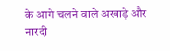के आगे चलने वाले अखाड़े और नारदी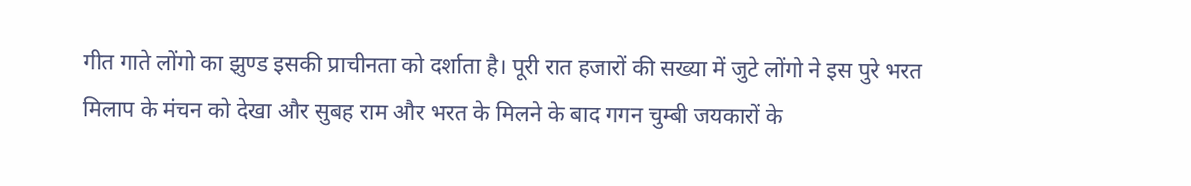गीत गाते लोंगो का झुण्ड इसकी प्राचीनता को दर्शाता है। पूरी रात हजारों की सख्या में जुटे लोंगो ने इस पुरे भरत मिलाप के मंचन को देखा और सुबह राम और भरत के मिलने के बाद गगन चुम्बी जयकारों के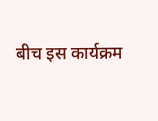बीच इस कार्यक्रम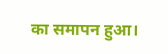का समापन हुआ।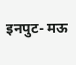इनपुट- मऊ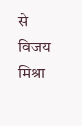से विजय मिश्रा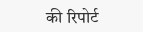की रिपोर्ट